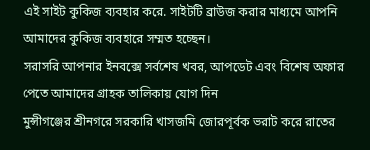এই সাইট কুকিজ ব্যবহার করে. সাইটটি ব্রাউজ করার মাধ্যমে আপনি আমাদের কুকিজ ব্যবহারে সম্মত হচ্ছেন।
সরাসরি আপনার ইনবক্সে সর্বশেষ খবর, আপডেট এবং বিশেষ অফার পেতে আমাদের গ্রাহক তালিকায় যোগ দিন
মুন্সীগঞ্জের শ্রীনগরে সরকারি খাসজমি জোরপূর্বক ভরাট করে রাতের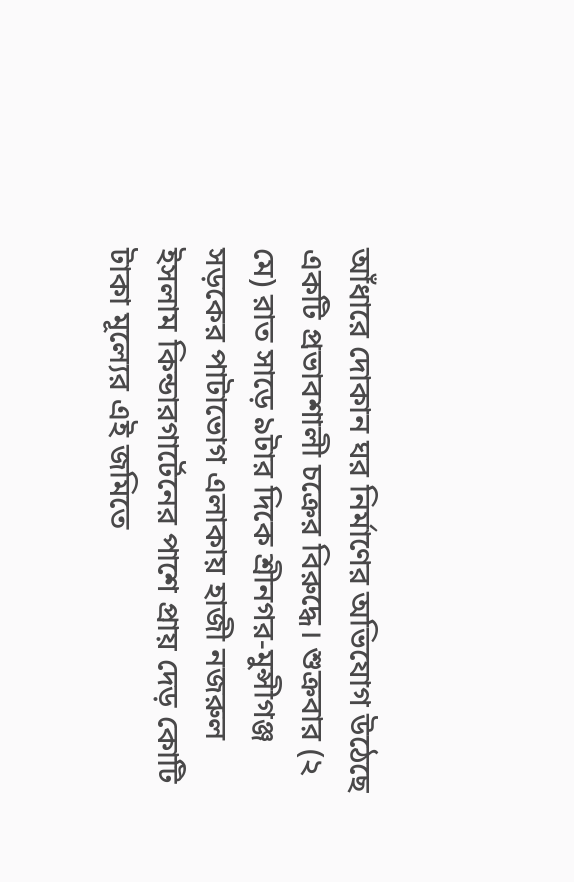আঁধারে দোকান ঘর নির্মাণের অভিযোগ উঠেছে একটি প্রভাবশালী চক্রের বিরুদ্ধে। শুক্রবার (২ মে) রাত সাড়ে ৯টার দিকে শ্রীনগর-মুন্সীগঞ্জ সড়কের পাটাভোগ এলাকায় হাজী নজরুল ইসলাম কিন্ডারগার্টেনের পাশে প্রায় দেড় কোটি টাকা মূল্যের এই জমিতে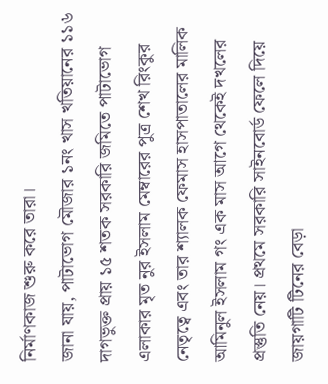নির্মাণকাজ শুরু করে তারা।
জানা যায়, পাটাভোগ মৌজার ১নং খাস খতিয়ানের ১১৬ দাগভুক্ত প্রায় ১৫ শতক সরকারি জমিতে পাটাভোগ এলাকার মৃত নুর ইসলাম মেম্বারের পুত্র শেখ রিংকুর নেতৃত্বে এবং তার শ্যালক ফেমাস হাসপাতালের মালিক আমিনুল ইসলাম গং এক মাস আগে থেকেই দখলের প্রস্তুতি নেয়। প্রথমে সরকারি সাইনবোর্ড ফেলে দিয়ে জায়গাটি টিনের বেড়া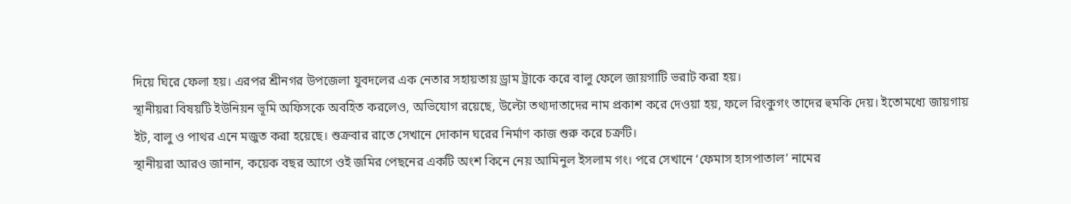দিয়ে ঘিরে ফেলা হয়। এরপর শ্রীনগর উপজেলা যুবদলের এক নেতার সহায়তায় ড্রাম ট্রাকে করে বালু ফেলে জায়গাটি ভরাট করা হয়।
স্থানীয়রা বিষয়টি ইউনিয়ন ভূমি অফিসকে অবহিত করলেও, অভিযোগ রয়েছে, উল্টো তথ্যদাতাদের নাম প্রকাশ করে দেওয়া হয়, ফলে রিংকুগং তাদের হুমকি দেয়। ইতোমধ্যে জায়গায় ইট, বালু ও পাথর এনে মজুত করা হয়েছে। শুক্রবার রাতে সেখানে দোকান ঘরের নির্মাণ কাজ শুরু করে চক্রটি।
স্থানীয়রা আরও জানান, কয়েক বছর আগে ওই জমির পেছনের একটি অংশ কিনে নেয় আমিনুল ইসলাম গং। পরে সেখানে ‘ফেমাস হাসপাতাল’ নামের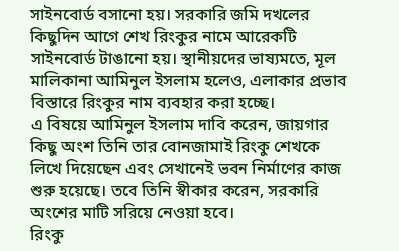সাইনবোর্ড বসানো হয়। সরকারি জমি দখলের কিছুদিন আগে শেখ রিংকুর নামে আরেকটি সাইনবোর্ড টাঙানো হয়। স্থানীয়দের ভাষ্যমতে, মূল মালিকানা আমিনুল ইসলাম হলেও, এলাকার প্রভাব বিস্তারে রিংকুর নাম ব্যবহার করা হচ্ছে।
এ বিষয়ে আমিনুল ইসলাম দাবি করেন, জায়গার কিছু অংশ তিনি তার বোনজামাই রিংকু শেখকে লিখে দিয়েছেন এবং সেখানেই ভবন নির্মাণের কাজ শুরু হয়েছে। তবে তিনি স্বীকার করেন, সরকারি অংশের মাটি সরিয়ে নেওয়া হবে।
রিংকু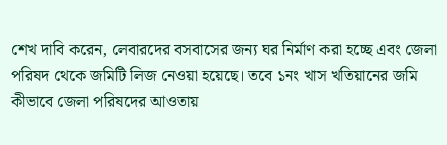শেখ দাবি করেন, লেবারদের বসবাসের জন্য ঘর নির্মাণ করা হচ্ছে এবং জেলা পরিষদ থেকে জমিটি লিজ নেওয়া হয়েছে। তবে ১নং খাস খতিয়ানের জমি কীভাবে জেলা পরিষদের আওতায়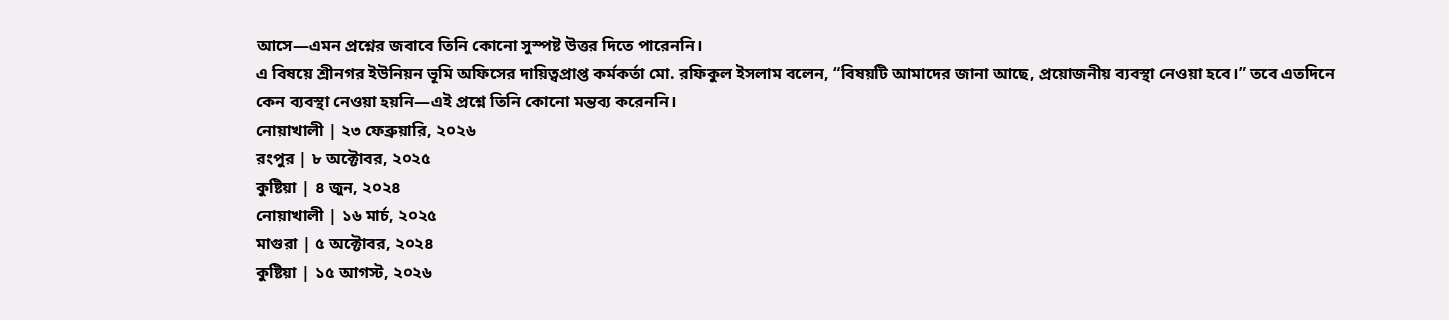আসে—এমন প্রশ্নের জবাবে তিনি কোনো সুস্পষ্ট উত্তর দিতে পারেননি।
এ বিষয়ে শ্রীনগর ইউনিয়ন ভূমি অফিসের দায়িত্বপ্রাপ্ত কর্মকর্তা মো. রফিকুল ইসলাম বলেন, “বিষয়টি আমাদের জানা আছে, প্রয়োজনীয় ব্যবস্থা নেওয়া হবে।” তবে এতদিনে কেন ব্যবস্থা নেওয়া হয়নি—এই প্রশ্নে তিনি কোনো মন্তব্য করেননি।
নোয়াখালী | ২৩ ফেব্রুয়ারি, ২০২৬
রংপুর | ৮ অক্টোবর, ২০২৫
কুষ্টিয়া | ৪ জুন, ২০২৪
নোয়াখালী | ১৬ মার্চ, ২০২৫
মাগুরা | ৫ অক্টোবর, ২০২৪
কুষ্টিয়া | ১৫ আগস্ট, ২০২৬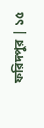ফরিদপুর | ১৫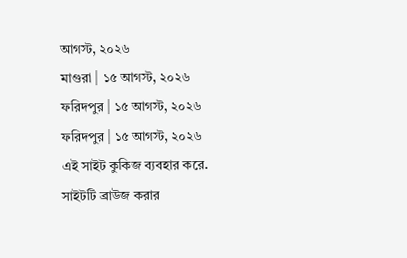আগস্ট, ২০২৬
মাগুরা | ১৫ আগস্ট, ২০২৬
ফরিদপুর | ১৫ আগস্ট, ২০২৬
ফরিদপুর | ১৫ আগস্ট, ২০২৬
এই সাইট কুকিজ ব্যবহার করে. সাইটটি ব্রাউজ করার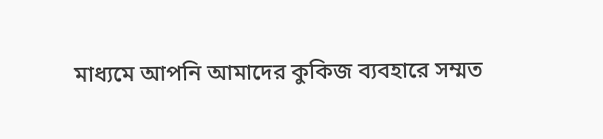মাধ্যমে আপনি আমাদের কুকিজ ব্যবহারে সম্মত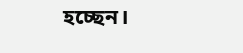হচ্ছেন।